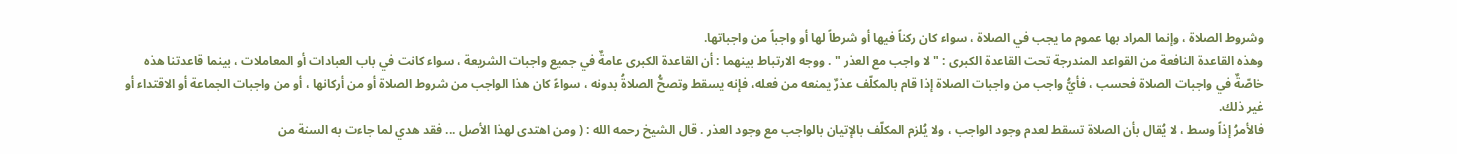وشروط الصلاة ، وإنما المراد بها عموم ما يجب في الصلاة ، سواء كان ركناً فيها أو شرطاً لها أو واجباً من واجباتها.
وهذه القاعدة النافعة من القواعد المندرجة تحت القاعدة الكبرى : " لا واجب مع العذر " . ووجه الارتباط بينهما : أن القاعدة الكبرى عامةٌ في جميع واجبات الشريعة ، سواء كانت في باب العبادات أو المعاملات ، بينما قاعدتنا هذه خاصّةٌ في واجبات الصلاة فحسب ، فأيُّ واجب من واجبات الصلاة إذا قام بالمكلّف عذرٌ يمنعه من فعله، فإنه يسقط وتصحُّ الصلاةُ بدونه ، سواءً كان هذا الواجب من شروط الصلاة أو من أركانها ، أو من واجبات الجماعة أو الاقتداء أو غير ذلك.
فالأمرُ إذاً وسط ، لا يُقال بأن الصلاة تسقط لعدم وجود الواجب ، ولا يُلزم المكلّف بالإتيان بالواجب مع وجود العذر . قال الشيخ رحمه الله : ( ومن اهتدى لهذا الأصل ... فقد هدي لما جاءت به السنة من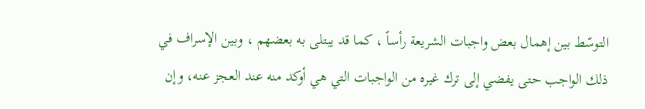التوسّط بين إهمال بعض واجبات الشريعة رأساً ، كما قد يبتلى به بعضهم ، وبين الإسراف في ذلك الواجب حتى يفضي إلى ترك غيره من الواجبات التي هي أوكد منه عند العجز عنه، وإن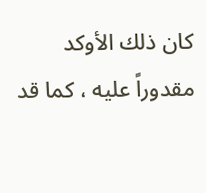كان ذلك الأوكد مقدوراً عليه ، كما قد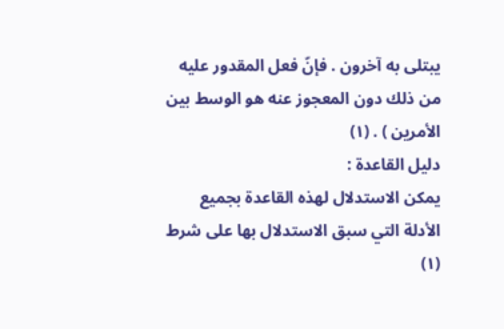يبتلى به آخرون . فإنّ فعل المقدور عليه من ذلك دون المعجوز عنه هو الوسط بين الأمرين ) . (١)
دليل القاعدة :
يمكن الاستدلال لهذه القاعدة بجميع الأدلة التي سبق الاستدلال بها على شرط
(١)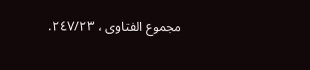مجموع الفتاوى ، ٢٤٧/٢٣.